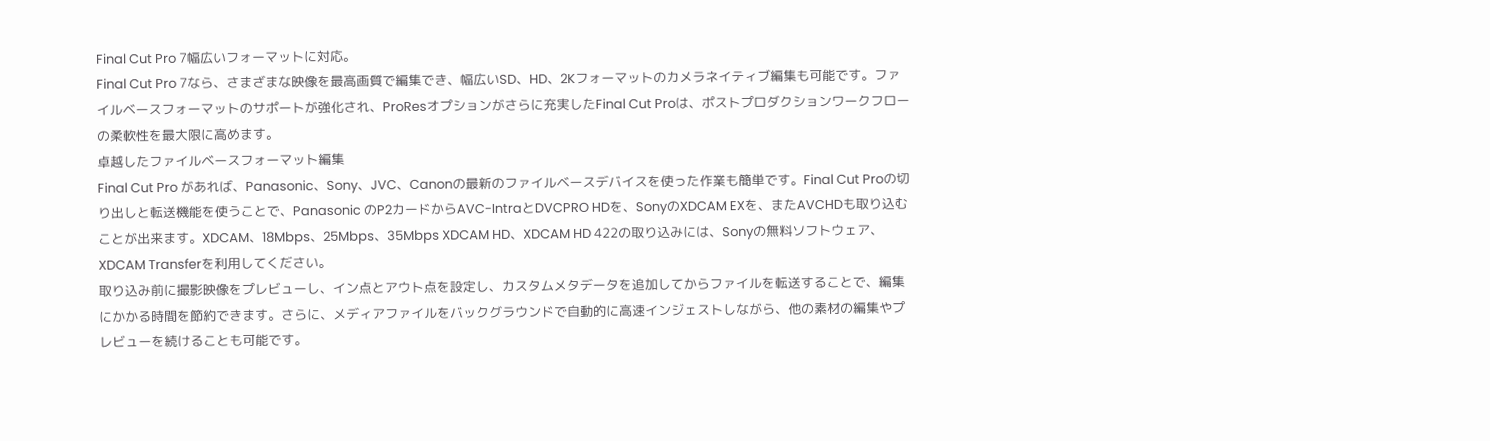Final Cut Pro 7幅広いフォーマットに対応。
Final Cut Pro 7なら、さまざまな映像を最高画質で編集でき、幅広いSD、HD、2Kフォーマットのカメラネイティブ編集も可能です。ファイルベースフォーマットのサポートが強化され、ProResオプションがさらに充実したFinal Cut Proは、ポストプロダクションワークフローの柔軟性を最大限に高めます。
卓越したファイルベースフォーマット編集
Final Cut Pro があれば、Panasonic、Sony、JVC、Canonの最新のファイルベースデバイスを使った作業も簡単です。Final Cut Proの切り出しと転送機能を使うことで、Panasonic のP2カードからAVC-IntraとDVCPRO HDを、SonyのXDCAM EXを、またAVCHDも取り込むことが出来ます。XDCAM、18Mbps、25Mbps、35Mbps XDCAM HD、XDCAM HD 422の取り込みには、Sonyの無料ソフトウェア、XDCAM Transferを利用してください。
取り込み前に撮影映像をプレビューし、イン点とアウト点を設定し、カスタムメタデータを追加してからファイルを転送することで、編集にかかる時間を節約できます。さらに、メディアファイルをバックグラウンドで自動的に高速インジェストしながら、他の素材の編集やプレビューを続けることも可能です。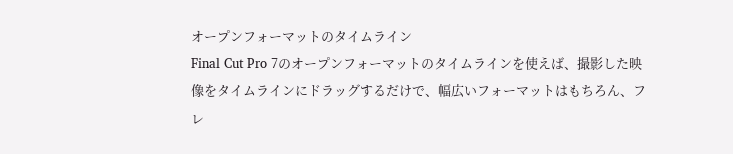オープンフォーマットのタイムライン
Final Cut Pro 7のオープンフォーマットのタイムラインを使えば、撮影した映像をタイムラインにドラッグするだけで、幅広いフォーマットはもちろん、フレ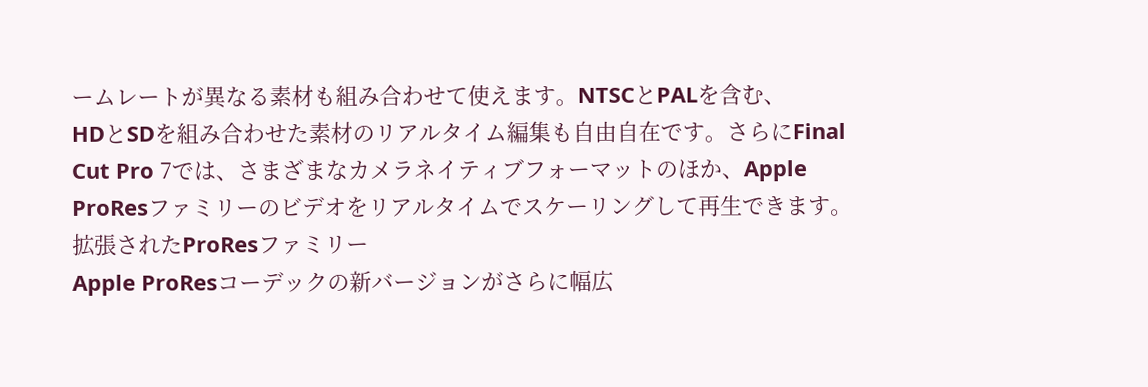ームレートが異なる素材も組み合わせて使えます。NTSCとPALを含む、
HDとSDを組み合わせた素材のリアルタイム編集も自由自在です。さらにFinal Cut Pro 7では、さまざまなカメラネイティブフォーマットのほか、Apple ProResファミリーのビデオをリアルタイムでスケーリングして再生できます。
拡張されたProResファミリー
Apple ProResコーデックの新バージョンがさらに幅広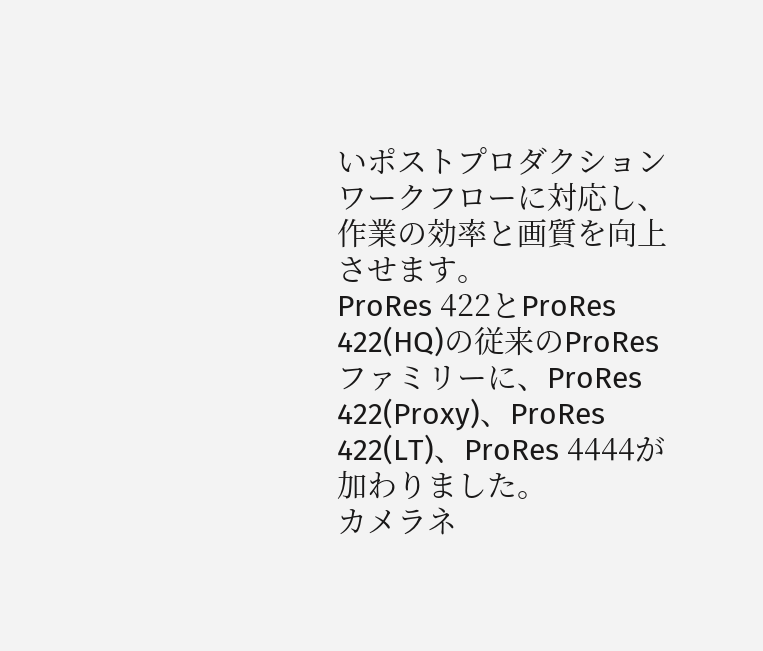いポストプロダクションワークフローに対応し、作業の効率と画質を向上させます。
ProRes 422とProRes 422(HQ)の従来のProResファミリーに、ProRes 422(Proxy)、ProRes 422(LT)、ProRes 4444が加わりました。
カメラネ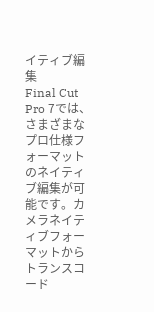イティブ編集
Final Cut Pro 7では、さまざまなプロ仕様フォーマットのネイティブ編集が可能です。カメラネイティブフォーマットからトランスコード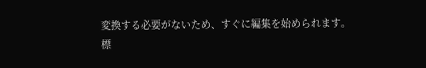変換する必要がないため、すぐに編集を始められます。
標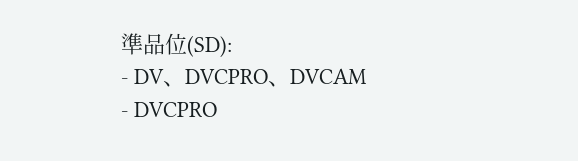準品位(SD):
- DV、DVCPRO、DVCAM
- DVCPRO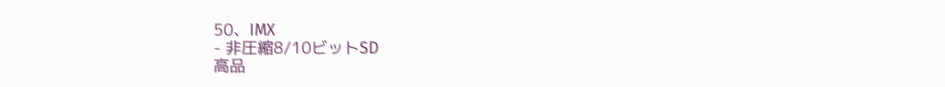50、IMX
- 非圧縮8/10ビットSD
高品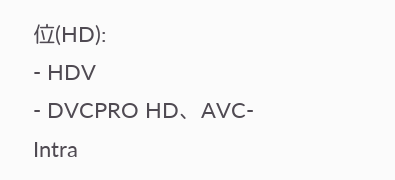位(HD):
- HDV
- DVCPRO HD、AVC-Intra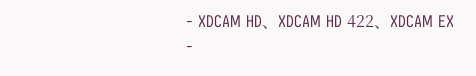- XDCAM HD、XDCAM HD 422、XDCAM EX
-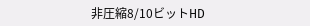非圧縮8/10ビットHD